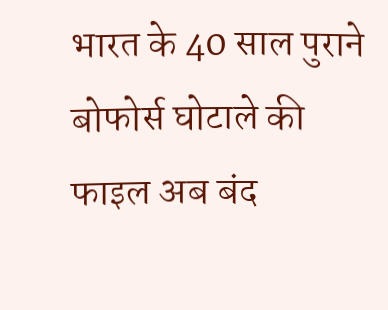भारत के 40 साल पुराने बोफोर्स घोटाले की फाइल अब बंद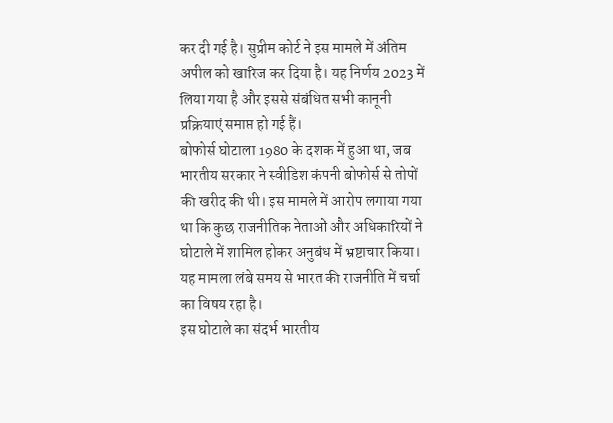कर दी गई है। सुप्रीम कोर्ट ने इस मामले में अंतिम अपील को खारिज कर दिया है। यह निर्णय 2023 में लिया गया है और इससे संबंधित सभी कानूनी प्रक्रियाएं समाप्त हो गई हैं।
बोफोर्स घोटाला 1980 के दशक में हुआ था, जब भारतीय सरकार ने स्वीडिश कंपनी बोफोर्स से तोपों की खरीद की थी। इस मामले में आरोप लगाया गया था कि कुछ राजनीतिक नेताओं और अधिकारियों ने घोटाले में शामिल होकर अनुबंध में भ्रष्टाचार किया। यह मामला लंबे समय से भारत की राजनीति में चर्चा का विषय रहा है।
इस घोटाले का संदर्भ भारतीय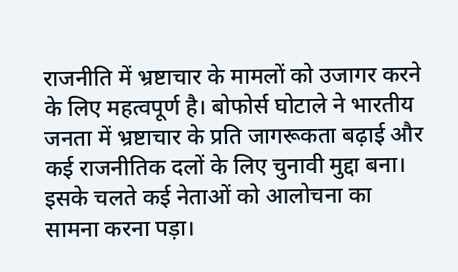राजनीति में भ्रष्टाचार के मामलों को उजागर करने के लिए महत्वपूर्ण है। बोफोर्स घोटाले ने भारतीय जनता में भ्रष्टाचार के प्रति जागरूकता बढ़ाई और कई राजनीतिक दलों के लिए चुनावी मुद्दा बना। इसके चलते कई नेताओं को आलोचना का सामना करना पड़ा।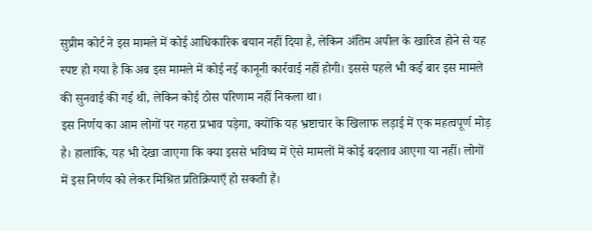सुप्रीम कोर्ट ने इस मामले में कोई आधिकारिक बयान नहीं दिया है, लेकिन अंतिम अपील के खारिज होने से यह स्पष्ट हो गया है कि अब इस मामले में कोई नई कानूनी कार्रवाई नहीं होगी। इससे पहले भी कई बार इस मामले की सुनवाई की गई थी, लेकिन कोई ठोस परिणाम नहीं निकला था।
इस निर्णय का आम लोगों पर गहरा प्रभाव पड़ेगा, क्योंकि यह भ्रष्टाचार के खिलाफ लड़ाई में एक महत्वपूर्ण मोड़ है। हालांकि, यह भी देखा जाएगा कि क्या इससे भविष्य में ऐसे मामलों में कोई बदलाव आएगा या नहीं। लोगों में इस निर्णय को लेकर मिश्रित प्रतिक्रियाएँ हो सकती हैं।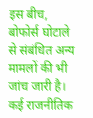इस बीच, बोफोर्स घोटाले से संबंधित अन्य मामलों की भी जांच जारी है। कई राजनीतिक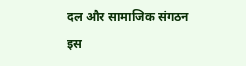दल और सामाजिक संगठन इस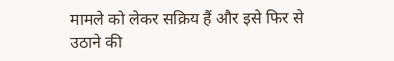मामले को लेकर सक्रिय हैं और इसे फिर से उठाने की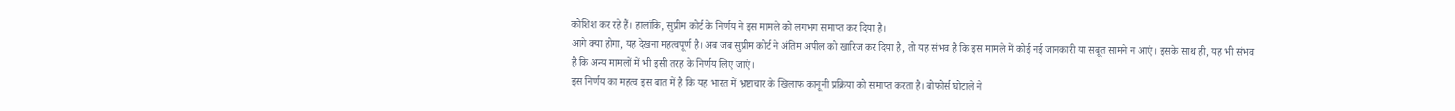कोशिश कर रहे हैं। हालांकि, सुप्रीम कोर्ट के निर्णय ने इस मामले को लगभग समाप्त कर दिया है।
आगे क्या होगा, यह देखना महत्वपूर्ण है। अब जब सुप्रीम कोर्ट ने अंतिम अपील को खारिज कर दिया है, तो यह संभव है कि इस मामले में कोई नई जानकारी या सबूत सामने न आएं। इसके साथ ही, यह भी संभव है कि अन्य मामलों में भी इसी तरह के निर्णय लिए जाएं।
इस निर्णय का महत्व इस बात में है कि यह भारत में भ्रष्टाचार के खिलाफ कानूनी प्रक्रिया को समाप्त करता है। बोफोर्स घोटाले ने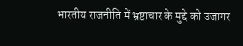भारतीय राजनीति में भ्रष्टाचार के मुद्दे को उजागर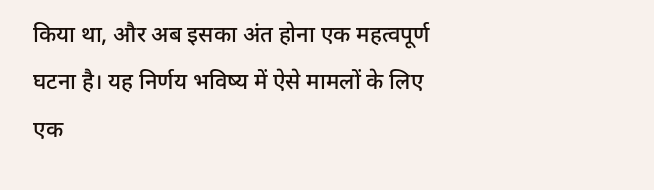किया था, और अब इसका अंत होना एक महत्वपूर्ण घटना है। यह निर्णय भविष्य में ऐसे मामलों के लिए एक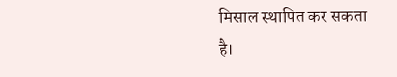मिसाल स्थापित कर सकता है।